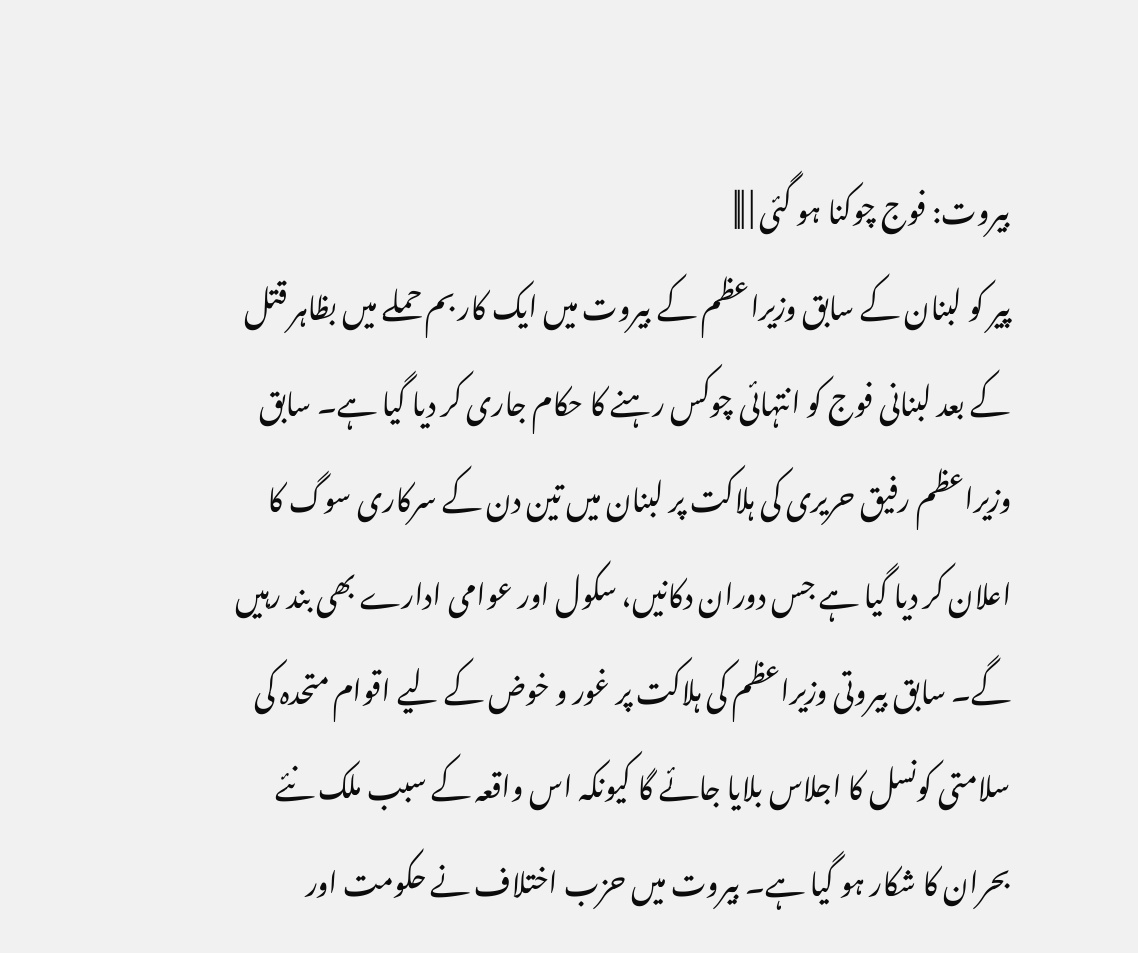بیروت: فوج چوکنا ہو گئی | |||
پیر کو لبنان کے سابق وزیراعظم کے بیروت میں ایک کار بم حملے میں بظاہر قتل کے بعد لبنانی فوج کو انتہائی چوکس رہنے کا حکام جاری کر دیا گیا ہے۔ سابق وزیراعظم رفیق حریری کی ہلاکت پر لبنان میں تین دن کے سرکاری سوگ کا اعلان کر دیا گیا ہے جس دوران دکانیں، سکول اور عوامی ادارے بھی بند رہیں گے۔ سابق بیروتی وزیراعظم کی ہلاکت پر غور و خوض کے لیے اقوام متحدہ کی سلامتی کونسل کا اجلاس بلایا جائے گا کیونکہ اس واقعہ کے سبب ملک نئے بحران کا شکار ہو گیا ہے۔ بیروت میں حزب اختلاف نے حکومت اور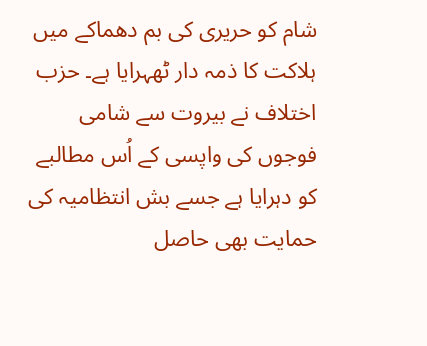شام کو حریری کی بم دھماکے میں ہلاکت کا ذمہ دار ٹھہرایا ہے۔ حزب اختلاف نے بیروت سے شامی فوجوں کی واپسی کے اُس مطالبے کو دہرایا ہے جسے بش انتظامیہ کی حمایت بھی حاصل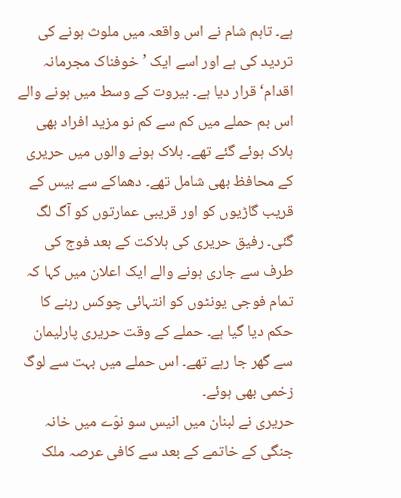ہے۔ تاہم شام نے اس واقعہ میں ملوث ہونے کی تردید کی ہے اور اسے ایک ’خوفناک مجرمانہ اقدام‘ قرار دیا ہے۔ بیروت کے وسط میں ہونے والے اس بم حملے میں کم سے کم نو مزید افراد بھی ہلاک ہوئے گئے تھے۔ ہلاک ہونے والوں میں حریری کے محافظ بھی شامل تھے۔ دھماکے سے بیس کے قریب گاڑیوں کو اور قریبی عمارتوں کو آگ لگ گئی۔ رفیق حریری کی ہلاکت کے بعد فوج کی طرف سے جاری ہونے والے ایک اعلان میں کہا کہ تمام فوجی یونٹوں کو انتہائی چوکس رہنے کا حکم دیا گیا ہے۔ حملے کے وقت حریری پارلیمان سے گھر جا رہے تھے۔ اس حملے میں بہت سے لوگ زخمی بھی ہوئے۔
حریری نے لبنان میں انیس سو نوّے میں خانہ جنگی کے خاتمے کے بعد سے کافی عرصہ ملک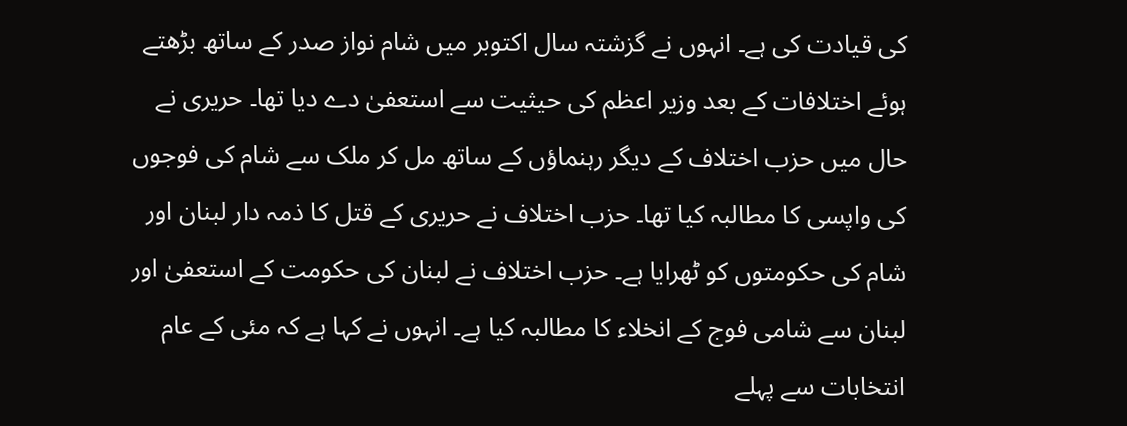کی قیادت کی ہے۔ انہوں نے گزشتہ سال اکتوبر میں شام نواز صدر کے ساتھ بڑھتے ہوئے اختلافات کے بعد وزیر اعظم کی حیثیت سے استعفیٰ دے دیا تھا۔ حریری نے حال میں حزب اختلاف کے دیگر رہنماؤں کے ساتھ مل کر ملک سے شام کی فوجوں کی واپسی کا مطالبہ کیا تھا۔ حزب اختلاف نے حریری کے قتل کا ذمہ دار لبنان اور شام کی حکومتوں کو ٹھرایا ہے۔ حزب اختلاف نے لبنان کی حکومت کے استعفیٰ اور لبنان سے شامی فوج کے انخلاء کا مطالبہ کیا ہے۔ انہوں نے کہا ہے کہ مئی کے عام انتخابات سے پہلے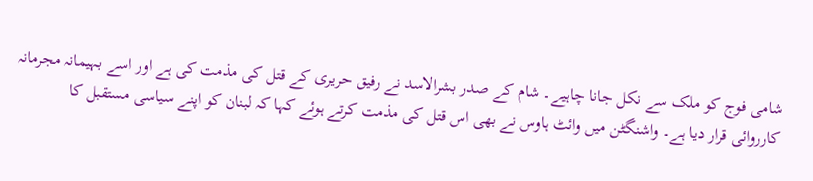شامی فوج کو ملک سے نکل جانا چاہیے۔ شام کے صدر بشرالاسد نے رفیق حریری کے قتل کی مذمت کی ہے اور اسے بہیمانہ مجرمانہ کارروائی قرار دیا ہے۔ واشنگٹن میں وائٹ ہاوس نے بھی اس قتل کی مذمت کرتے ہوئے کہا کہ لبنان کو اپنے سیاسی مستقبل کا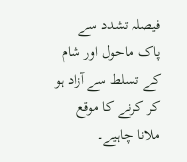فیصلہ تشدد سے پاک ماحول اور شام کے تسلط سے آزاد ہو کر کرنے کا موقع ملانا چاہیے۔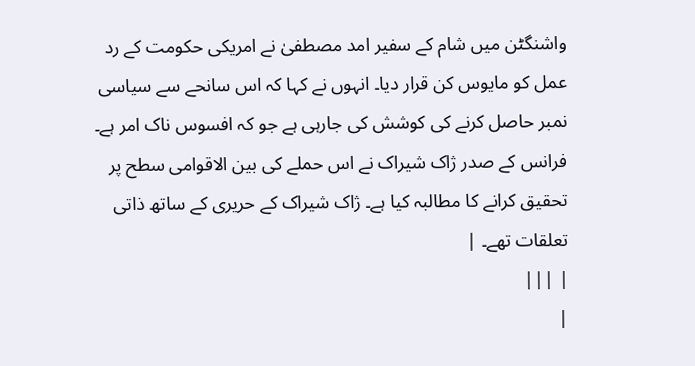واشنگٹن میں شام کے سفیر امد مصطفیٰ نے امریکی حکومت کے رد عمل کو مایوس کن قرار دیا۔ انہوں نے کہا کہ اس سانحے سے سیاسی نمبر حاصل کرنے کی کوشش کی جارہی ہے جو کہ افسوس ناک امر ہے۔ فرانس کے صدر ژاک شیراک نے اس حملے کی بین الاقوامی سطح پر تحقیق کرانے کا مطالبہ کیا ہے۔ ژاک شیراک کے حریری کے ساتھ ذاتی تعلقات تھے۔ |
| |||
|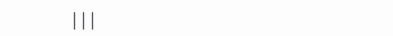|||